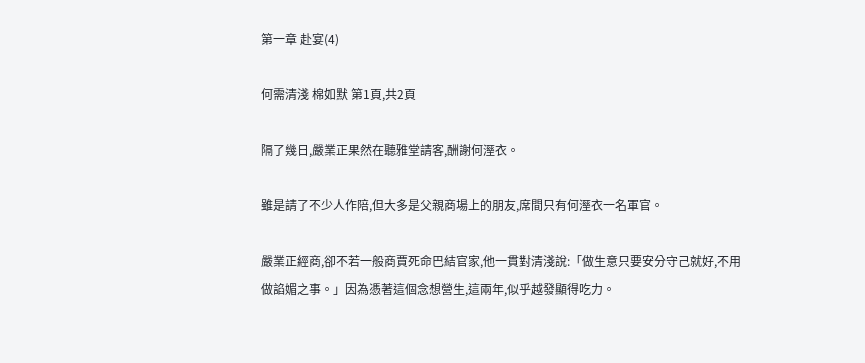第一章 赴宴(4)

何需清淺 棉如默 第1頁,共2頁

隔了幾日,嚴業正果然在聽雅堂請客,酬謝何溼衣。

雖是請了不少人作陪,但大多是父親商場上的朋友,席間只有何溼衣一名軍官。

嚴業正經商,卻不若一般商賈死命巴結官家,他一貫對清淺說:「做生意只要安分守己就好,不用做諂媚之事。」因為憑著這個念想營生,這兩年,似乎越發顯得吃力。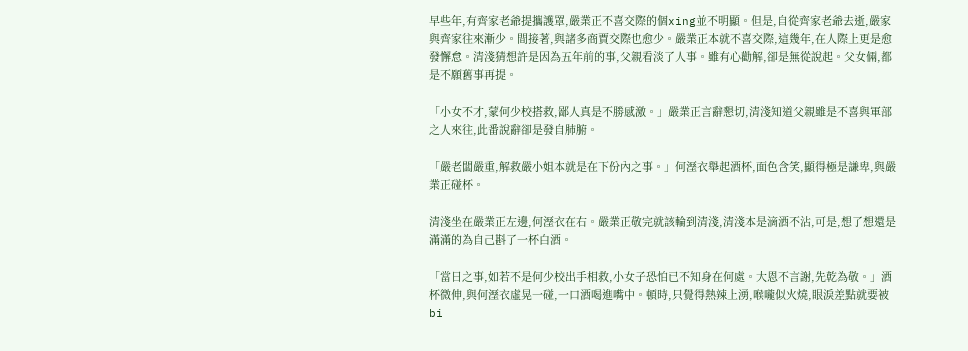早些年,有齊家老爺提攜護罩,嚴業正不喜交際的個xing並不明顯。但是,自從齊家老爺去逝,嚴家與齊家往來漸少。間接著,與諸多商賈交際也愈少。嚴業正本就不喜交際,這幾年,在人際上更是愈發懈怠。清淺猜想許是因為五年前的事,父親看淡了人事。雖有心勸解,卻是無從說起。父女倆,都是不願舊事再提。

「小女不才,蒙何少校搭救,鄙人真是不勝感激。」嚴業正言辭懇切,清淺知道父親雖是不喜與軍部之人來往,此番說辭卻是發自肺腑。

「嚴老闆嚴重,解救嚴小姐本就是在下份內之事。」何溼衣舉起酒杯,面色含笑,顯得極是謙卑,與嚴業正碰杯。

清淺坐在嚴業正左邊,何溼衣在右。嚴業正敬完就該輪到清淺,清淺本是滴酒不沾,可是,想了想還是滿滿的為自己斟了一杯白酒。

「當日之事,如若不是何少校出手相救,小女子恐怕已不知身在何處。大恩不言謝,先乾為敬。」酒杯微伸,與何溼衣虛晃一碰,一口酒喝進嘴中。頓時,只覺得熱辣上湧,喉嚨似火燒,眼淚差點就要被bi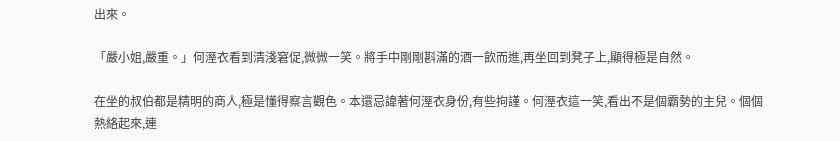出來。

「嚴小姐,嚴重。」何溼衣看到清淺窘促,微微一笑。將手中剛剛斟滿的酒一飲而進,再坐回到凳子上,顯得極是自然。

在坐的叔伯都是精明的商人,極是懂得察言觀色。本還忌諱著何溼衣身份,有些拘謹。何溼衣這一笑,看出不是個霸勢的主兒。個個熱絡起來,連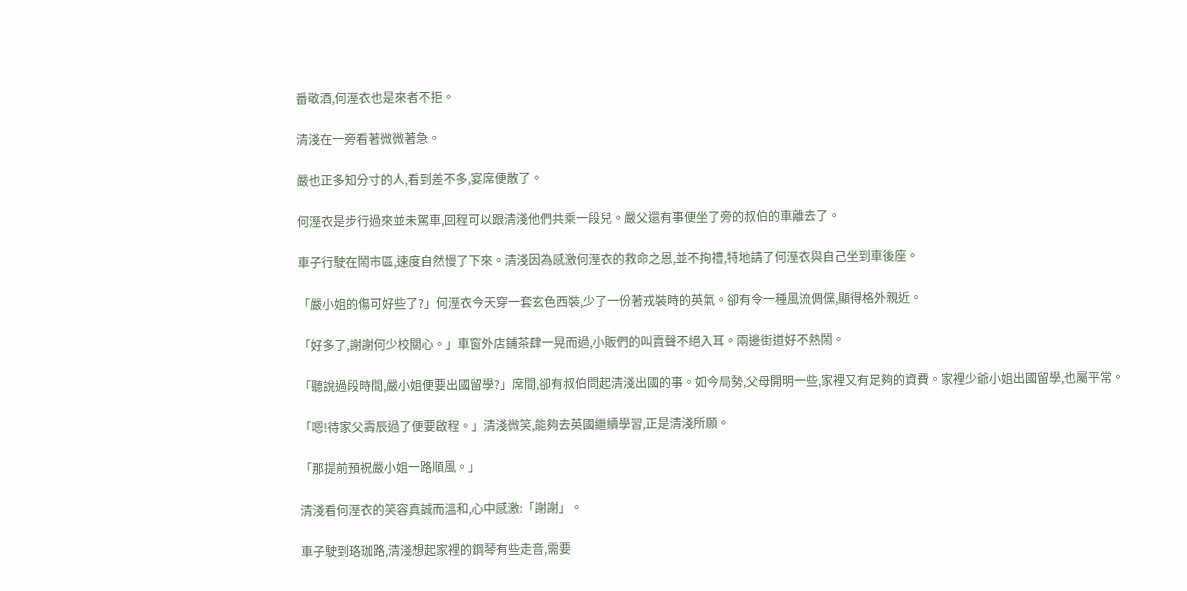番敬酒,何溼衣也是來者不拒。

清淺在一旁看著微微著急。

嚴也正多知分寸的人,看到差不多,宴席便散了。

何溼衣是步行過來並未駕車,回程可以跟清淺他們共乘一段兒。嚴父還有事便坐了旁的叔伯的車離去了。

車子行駛在鬧市區,速度自然慢了下來。清淺因為感激何溼衣的救命之恩,並不拘禮,特地請了何溼衣與自己坐到車後座。

「嚴小姐的傷可好些了?」何溼衣今天穿一套玄色西裝,少了一份著戎裝時的英氣。卻有令一種風流倜儻,顯得格外親近。

「好多了,謝謝何少校關心。」車窗外店鋪茶肆一晃而過,小販們的叫賣聲不絕入耳。兩邊街道好不熱鬧。

「聽說過段時間,嚴小姐便要出國留學?」席間,卻有叔伯問起清淺出國的事。如今局勢,父母開明一些,家裡又有足夠的資費。家裡少爺小姐出國留學,也屬平常。

「嗯!待家父壽辰過了便要啟程。」清淺微笑,能夠去英國繼續學習,正是清淺所願。

「那提前預祝嚴小姐一路順風。」

清淺看何溼衣的笑容真誠而溫和,心中感激:「謝謝」。

車子駛到珞珈路,清淺想起家裡的鋼琴有些走音,需要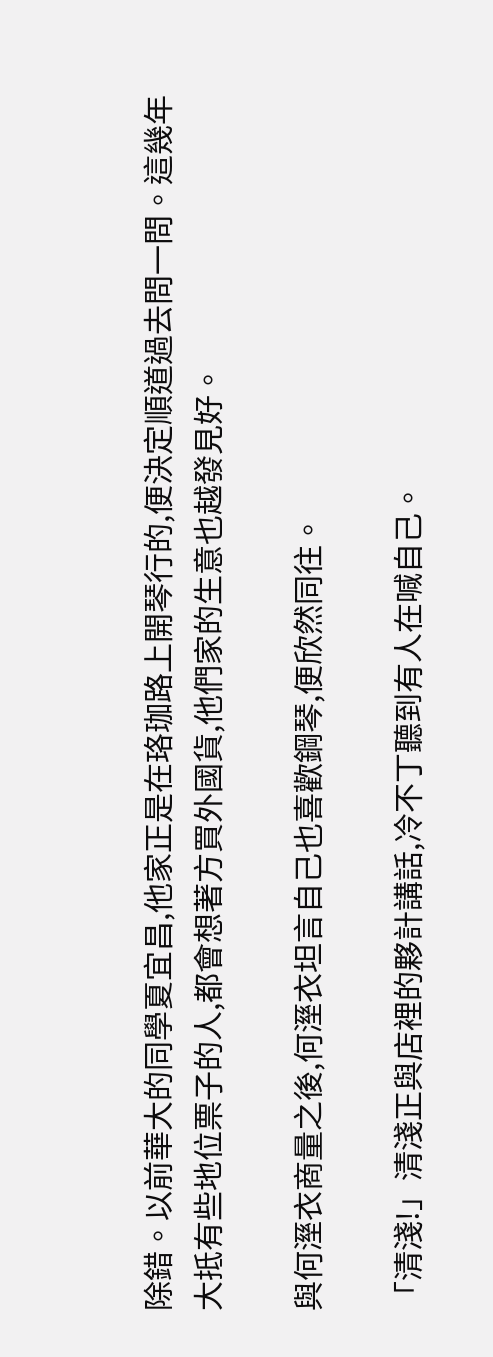除錯。以前華大的同學夏宜昌,他家正是在珞珈路上開琴行的,便決定順道過去問一問。這幾年大抵有些地位票子的人,都會想著方買外國貨,他們家的生意也越發見好。

與何溼衣商量之後,何溼衣坦言自己也喜歡鋼琴,便欣然同往。

「清淺!」清淺正與店裡的夥計講話,冷不丁聽到有人在喊自己。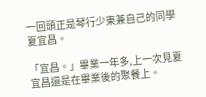一回頭正是琴行少東兼自己的同學夏宜昌。

「宜昌。」畢業一年多,上一次見夏宜昌還是在畢業後的聚餐上。